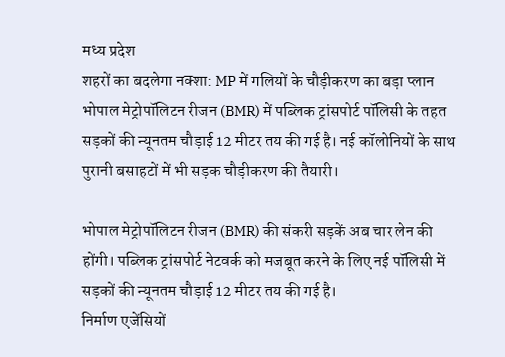मध्य प्रदेश
शहरों का बदलेगा नक्शा: MP में गलियों के चौड़ीकरण का बड़ा प्लान
भोपाल मेट्रोपॉलिटन रीजन (BMR) में पब्लिक ट्रांसपोर्ट पॉलिसी के तहत सड़कों की न्यूनतम चौड़ाई 12 मीटर तय की गई है। नई कॉलोनियों के साथ पुरानी बसाहटों में भी सड़क चौड़ीकरण की तैयारी।

भोपाल मेट्रोपॉलिटन रीजन (BMR) की संकरी सड़कें अब चार लेन की होंगी। पब्लिक ट्रांसपोर्ट नेटवर्क को मजबूत करने के लिए नई पॉलिसी में सड़कों की न्यूनतम चौड़ाई 12 मीटर तय की गई है।
निर्माण एजेंसियों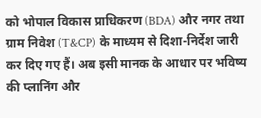को भोपाल विकास प्राधिकरण (BDA) और नगर तथा ग्राम निवेश (T&CP) के माध्यम से दिशा-निर्देश जारी कर दिए गए हैं। अब इसी मानक के आधार पर भविष्य की प्लानिंग और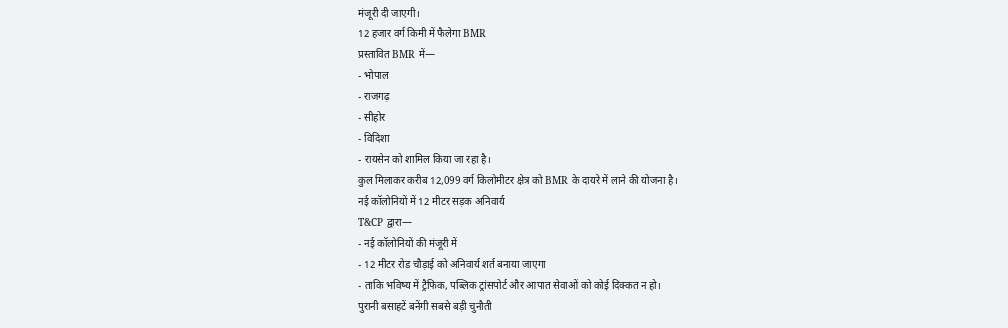मंजूरी दी जाएगी।
12 हजार वर्ग किमी में फैलेगा BMR
प्रस्तावित BMR में—
- भोपाल
- राजगढ़
- सीहोर
- विदिशा
- रायसेन को शामिल किया जा रहा है।
कुल मिलाकर करीब 12,099 वर्ग किलोमीटर क्षेत्र को BMR के दायरे में लाने की योजना है।
नई कॉलोनियों में 12 मीटर सड़क अनिवार्य
T&CP द्वारा—
- नई कॉलोनियों की मंजूरी में
- 12 मीटर रोड चौड़ाई को अनिवार्य शर्त बनाया जाएगा
- ताकि भविष्य में ट्रैफिक, पब्लिक ट्रांसपोर्ट और आपात सेवाओं को कोई दिक्कत न हो।
पुरानी बसाहटें बनेंगी सबसे बड़ी चुनौती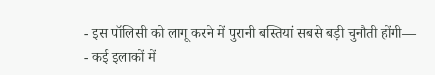- इस पॉलिसी को लागू करने में पुरानी बस्तियां सबसे बड़ी चुनौती होंगी—
- कई इलाकों में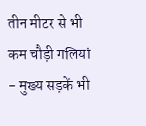तीन मीटर से भी कम चौड़ी गलियां
- मुख्य सड़कें भी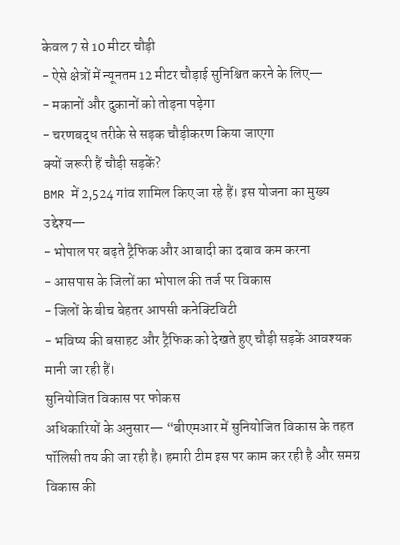केवल 7 से 10 मीटर चौड़ी
- ऐसे क्षेत्रों में न्यूनतम 12 मीटर चौड़ाई सुनिश्चित करने के लिए—
- मकानों और दुकानों को तोड़ना पड़ेगा
- चरणबद्ध तरीके से सड़क चौड़ीकरण किया जाएगा
क्यों जरूरी हैं चौड़ी सड़कें?
BMR में 2,524 गांव शामिल किए जा रहे हैं। इस योजना का मुख्य उद्देश्य—
- भोपाल पर बढ़ते ट्रैफिक और आबादी का दबाव कम करना
- आसपास के जिलों का भोपाल की तर्ज पर विकास
- जिलों के बीच बेहतर आपसी कनेक्टिविटी
- भविष्य की बसाहट और ट्रैफिक को देखते हुए चौड़ी सड़कें आवश्यक मानी जा रही हैं।
सुनियोजित विकास पर फोकस
अधिकारियों के अनुसार— “बीएमआर में सुनियोजित विकास के तहत पॉलिसी तय की जा रही है। हमारी टीम इस पर काम कर रही है और समग्र विकास की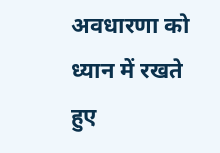अवधारणा को ध्यान में रखते हुए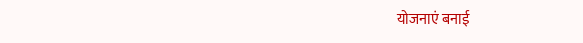योजनाएं बनाई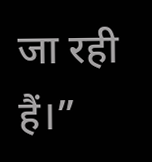जा रही हैं।”